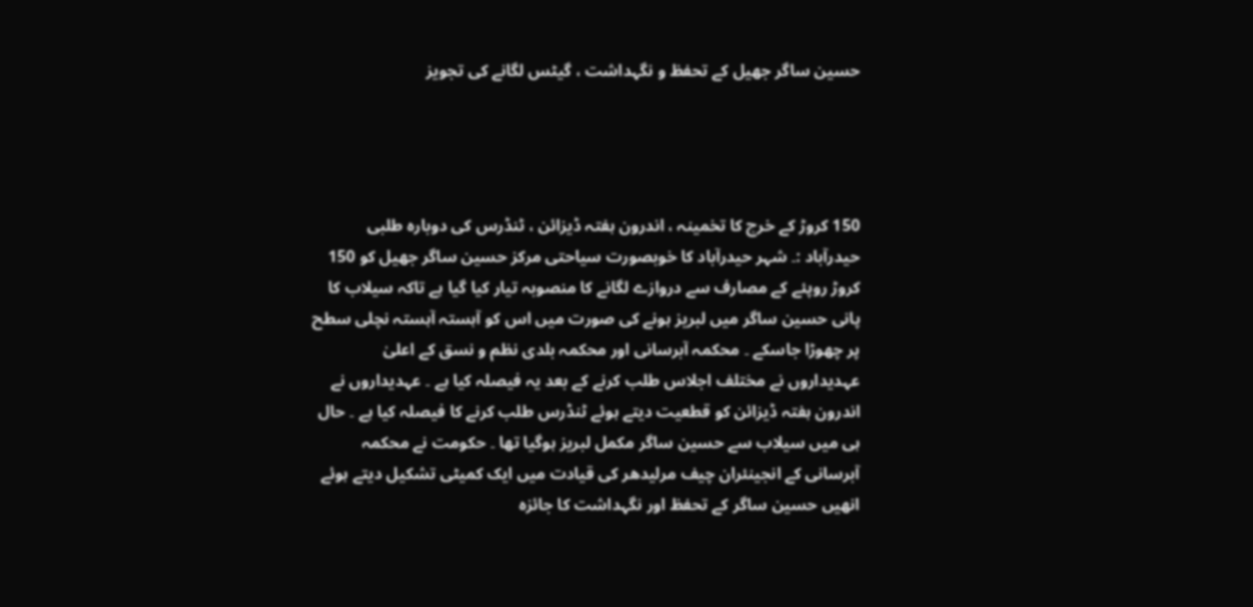حسین ساگر جھیل کے تحفظ و نگہداشت ، گیٹس لگانے کی تجویز




150 کروڑ کے خرچ کا تخمینہ ، اندرون ہفتہ ڈیزائن ، ٹنڈرس کی دوبارہ طلبی
حیدرآباد :۔ شہر حیدرآباد کا خوبصورت سیاحتی مرکز حسین ساگر جھیل کو 150 کروڑ روپئے کے مصارف سے دروازے لگانے کا منصوبہ تیار کیا گیا ہے تاکہ سیلاب کا پانی حسین ساگر میں لبریز ہونے کی صورت میں اس کو آہستہ آہستہ نچلی سطح پر چھوڑا جاسکے ۔ محکمہ آبرسانی اور محکمہ بلدی نظم و نسق کے اعلیٰ عہدیداروں نے مختلف اجلاس طلب کرنے کے بعد یہ فیصلہ کیا ہے ۔ عہدیداروں نے اندرون ہفتہ ڈیزائن کو قطعیت دیتے ہوئے ٹنڈرس طلب کرنے کا فیصلہ کیا ہے ۔ حال ہی میں سیلاب سے حسین ساگر مکمل لبریز ہوگیا تھا ۔ حکومت نے محکمہ آبرسانی کے انجینئران چیف مرلیدھر کی قیادت میں ایک کمیٹی تشکیل دیتے ہوئے انھیں حسین ساگر کے تحفظ اور نگہداشت کا جائزہ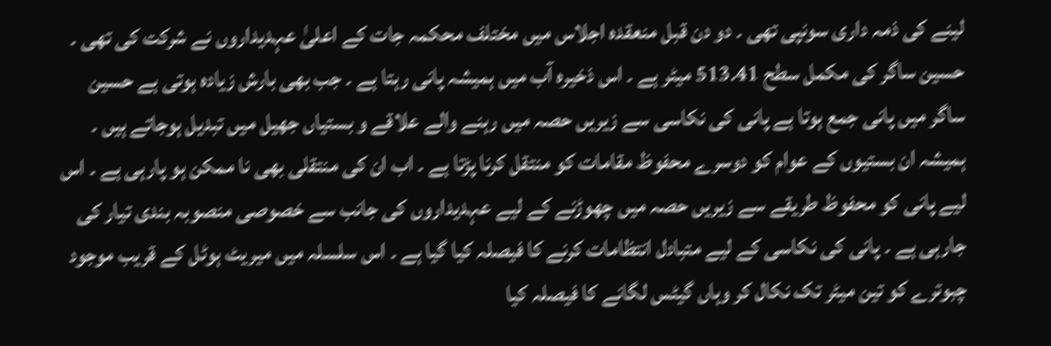لینے کی ذمہ داری سونپی تھی ۔ دو دن قبل منعقدہ اجلاس میں مختلف محکمہ جات کے اعلیٰ عہدیداروں نے شرکت کی تھی ۔ حسین ساگر کی مکمل سطح 513.41 میٹر ہے ۔ اس ذخیرہ آب میں ہمیشہ پانی رہتا ہے ۔ جب بھی بارش زیادہ ہوتی ہے حسین ساگر میں پانی جمع ہوتا ہے پانی کی نکاسی سے زیریں حصہ میں رہنے والے علاقے و بستیاں جھیل میں تبدیل ہوجاتے ہیں ۔ ہمیشہ ان بستیوں کے عوام کو دوسرے محفوظ مقامات کو منتقل کرنا پڑتا ہے ۔ اب ان کی منتقلی بھی نا ممکن ہو پارہی ہے ۔ اس لیے پانی کو محفوظ طریقے سے زیریں حصہ میں چھوڑنے کے لیے عہدیداروں کی جانب سے خصوصی منصوبہ بندی تیار کی جارہی ہے ۔ پانی کی نکاسی کے لیے متبادل انتظامات کرنے کا فیصلہ کیا گیا ہے ۔ اس سلسلہ میں میریٹ ہوٹل کے قریب موجود چبوترے کو تین میٹر تک نکال کر وہاں گیٹس لگانے کا فیصلہ کیا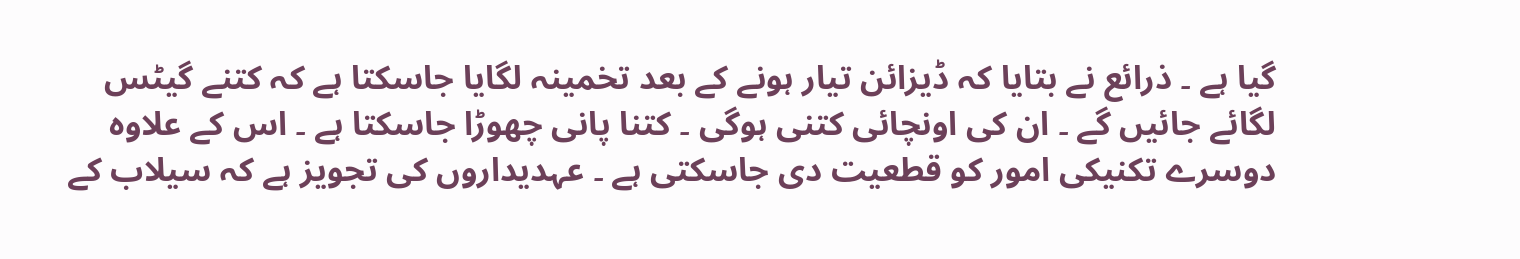گیا ہے ۔ ذرائع نے بتایا کہ ڈیزائن تیار ہونے کے بعد تخمینہ لگایا جاسکتا ہے کہ کتنے گیٹس لگائے جائیں گے ۔ ان کی اونچائی کتنی ہوگی ۔ کتنا پانی چھوڑا جاسکتا ہے ۔ اس کے علاوہ دوسرے تکنیکی امور کو قطعیت دی جاسکتی ہے ۔ عہدیداروں کی تجویز ہے کہ سیلاب کے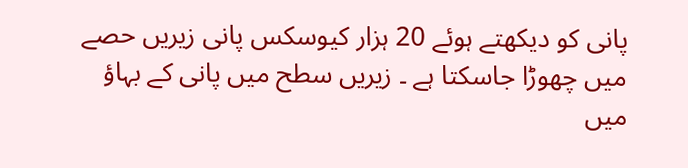پانی کو دیکھتے ہوئے 20 ہزار کیوسکس پانی زیریں حصے میں چھوڑا جاسکتا ہے ۔ زیریں سطح میں پانی کے بہاؤ میں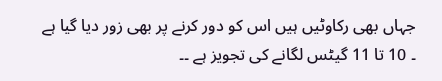جہاں بھی رکاوٹیں ہیں اس کو دور کرنے پر بھی زور دیا گیا ہے ۔ 10 تا 11 گیٹس لگانے کی تجویز ہے ۔۔